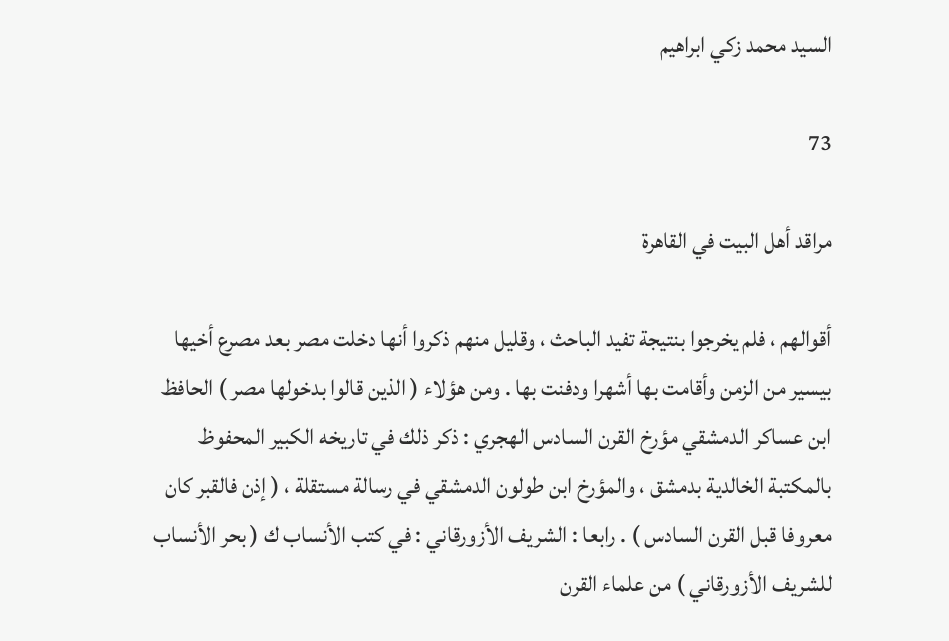السيد محمد زكي ابراهيم

73

مراقد أهل البيت في القاهرة

أقوالهم ، فلم يخرجوا بنتيجة تفيد الباحث ، وقليل منهم ذكروا أنها دخلت مصر بعد مصرع أخيها بيسير من الزمن وأقامت بها أشهرا ودفنت بها . ومن هؤلاء ( الذين قالوا بدخولها مصر ) الحافظ ابن عساكر الدمشقي مؤرخ القرن السادس الهجري : ذكر ذلك في تاريخه الكبير المحفوظ بالمكتبة الخالدية بدمشق ، والمؤرخ ابن طولون الدمشقي في رسالة مستقلة ، ( إذن فالقبر كان معروفا قبل القرن السادس ) . رابعا : الشريف الأزورقاني : في كتب الأنساب ك ( بحر الأنساب للشريف الأزورقاني ) من علماء القرن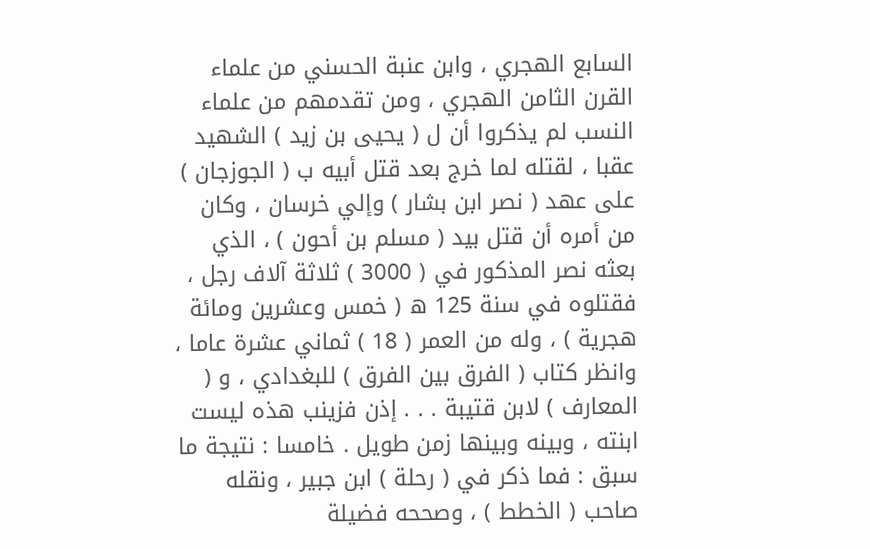السابع الهجري ، وابن عنبة الحسني من علماء القرن الثامن الهجري ، ومن تقدمهم من علماء النسب لم يذكروا أن ل ( يحيى بن زيد ) الشهيد عقبا ، لقتله لما خرج بعد قتل أبيه ب ( الجوزجان ) على عهد ( نصر ابن بشار ) وإلي خرسان ، وكان من أمره أن قتل بيد ( مسلم بن أحون ) ، الذي بعثه نصر المذكور في ( 3000 ) ثلاثة آلاف رجل ، فقتلوه في سنة 125 ه ( خمس وعشرين ومائة هجرية ) ، وله من العمر ( 18 ) ثماني عشرة عاما ، وانظر كتاب ( الفرق بين الفرق ) للبغدادي ، و ( المعارف ) لابن قتيبة . . . إذن فزينب هذه ليست ابنته ، وبينه وبينها زمن طويل . خامسا : نتيجة ما سبق : فما ذكر في ( رحلة ) ابن جبير ، ونقله صاحب ( الخطط ) ، وصححه فضيلة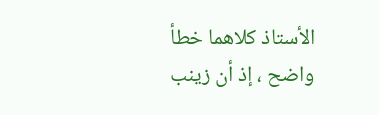الأستاذ كلاهما خطأ واضح ، إذ أن زينب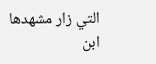التي زار مشهدها ابن